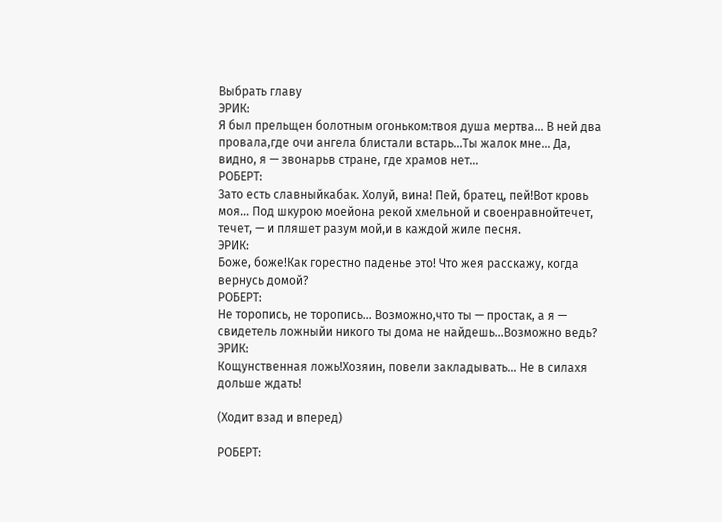Выбрать главу
ЭРИК:
Я был прельщен болотным огоньком:твоя душа мертва… В ней два провала,где очи ангела блистали встарь…Ты жалок мне… Да, видно, я — звонарьв стране, где храмов нет…
РОБЕРТ:
Зато есть славныйкабак. Холуй, вина! Пей, братец, пей!Вот кровь моя… Под шкурою моейона рекой хмельной и своенравнойтечет, течет, — и пляшет разум мой,и в каждой жиле песня.
ЭРИК:
Боже, боже!Как горестно паденье это! Что жея расскажу, когда вернусь домой?
РОБЕРТ:
Не торопись, не торопись… Возможно,что ты — простак, а я — свидетель ложныйи никого ты дома не найдешь…Возможно ведь?
ЭРИК:
Кощунственная ложь!Хозяин, повели закладывать… Не в силахя дольше ждать!

(Ходит взад и вперед)

РОБЕРТ: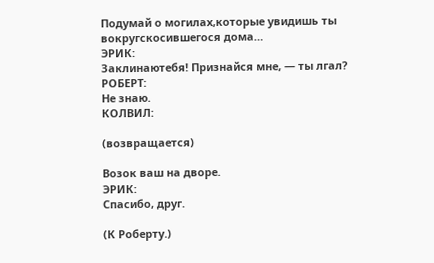Подумай о могилах,которые увидишь ты вокругскосившегося дома…
ЭРИК:
Заклинаютебя! Признайся мне, — ты лгал?
РОБЕРТ:
Не знаю.
КОЛВИЛ:

(возвращается)

Возок ваш на дворе.
ЭРИК:
Спасибо, друг.

(К Роберту.)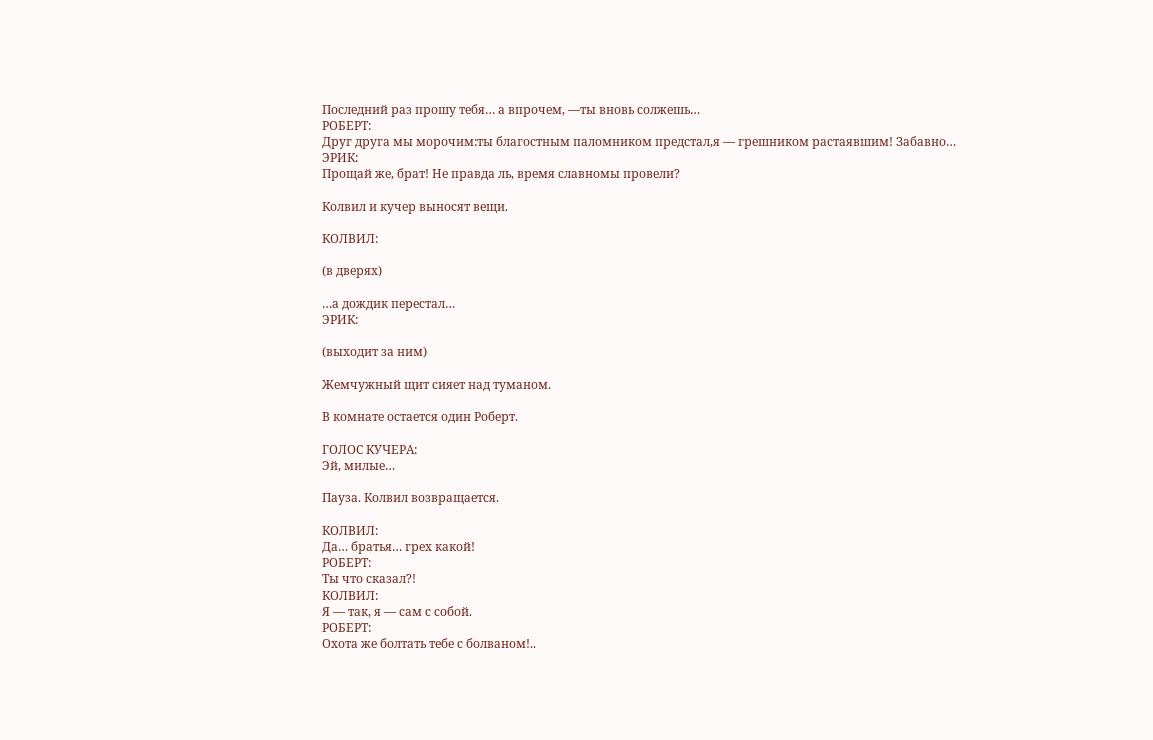Последний раз прошу тебя… а впрочем, —ты вновь солжешь…
РОБЕРТ:
Друг друга мы морочим:ты благостным паломником предстал,я — грешником растаявшим! Забавно…
ЭРИК:
Прощай же, брат! Не правда ль, время славномы провели?

Колвил и кучер выносят вещи.

КОЛВИЛ:

(в дверях)

…а дождик перестал…
ЭРИК:

(выходит за ним)

Жемчужный щит сияет над туманом.

В комнате остается один Роберт.

ГОЛОС КУЧЕРА:
Эй, милые…

Пауза. Колвил возвращается.

КОЛВИЛ:
Да… братья… грех какой!
РОБЕРТ:
Ты что сказал?!
КОЛВИЛ:
Я — так, я — сам с собой.
РОБЕРТ:
Охота же болтать тебе с болваном!..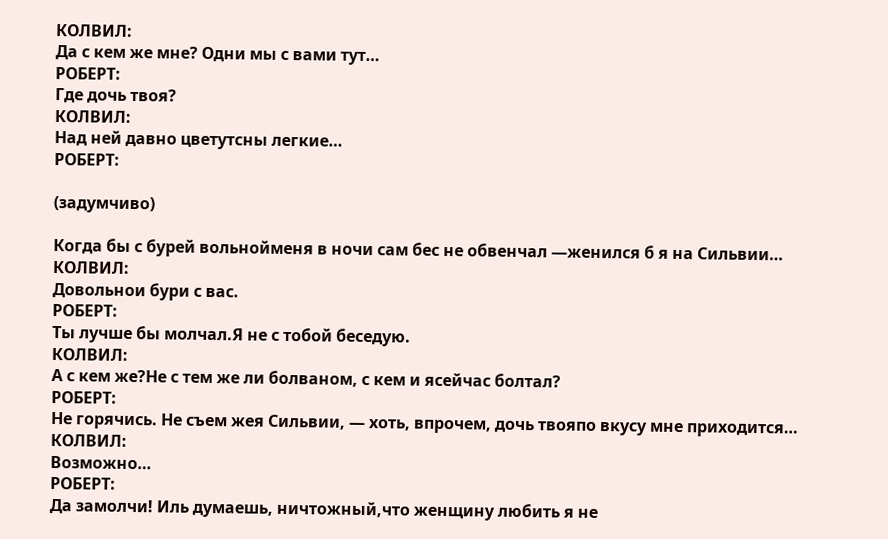КОЛВИЛ:
Да с кем же мне? Одни мы с вами тут…
РОБЕРТ:
Где дочь твоя?
КОЛВИЛ:
Над ней давно цветутсны легкие…
РОБЕРТ:

(задумчиво)

Когда бы с бурей вольнойменя в ночи сам бес не обвенчал —женился б я на Сильвии…
КОЛВИЛ:
Довольнои бури с вас.
РОБЕРТ:
Ты лучше бы молчал.Я не с тобой беседую.
КОЛВИЛ:
А с кем же?Не с тем же ли болваном, с кем и ясейчас болтал?
РОБЕРТ:
Не горячись. Не съем жея Сильвии, — хоть, впрочем, дочь твояпо вкусу мне приходится…
КОЛВИЛ:
Возможно…
РОБЕРТ:
Да замолчи! Иль думаешь, ничтожный,что женщину любить я не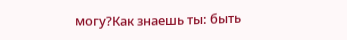могу?Как знаешь ты: быть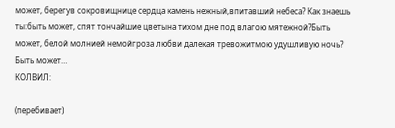может, берегув сокровищнице сердца камень нежный,впитавший небеса? Как знаешь ты:быть может, спят тончайшие цветына тихом дне под влагою мятежной?Быть может, белой молнией немойгроза любви далекая тревожитмою удушливую ночь? Быть может…
КОЛВИЛ:

(перебивает)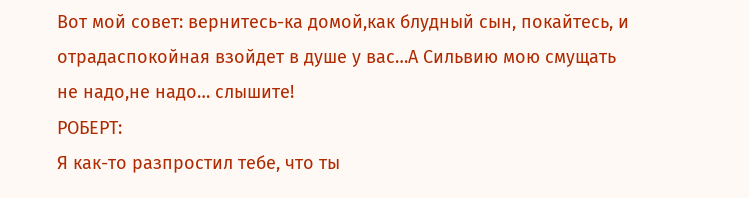Вот мой совет: вернитесь-ка домой,как блудный сын, покайтесь, и отрадаспокойная взойдет в душе у вас…А Сильвию мою смущать не надо,не надо… слышите!
РОБЕРТ:
Я как-то разпростил тебе, что ты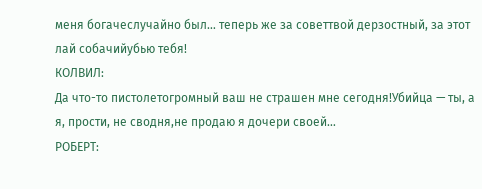меня богачеслучайно был… теперь же за советтвой дерзостный, за этот лай собачийубью тебя!
КОЛВИЛ:
Да что-то пистолетогромный ваш не страшен мне сегодня!Убийца — ты, а я, прости, не сводня,не продаю я дочери своей…
РОБЕРТ: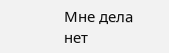Мне дела нет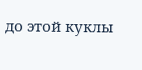до этой куклы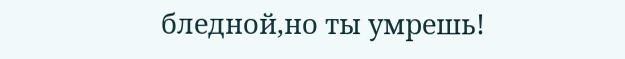бледной,но ты умрешь!